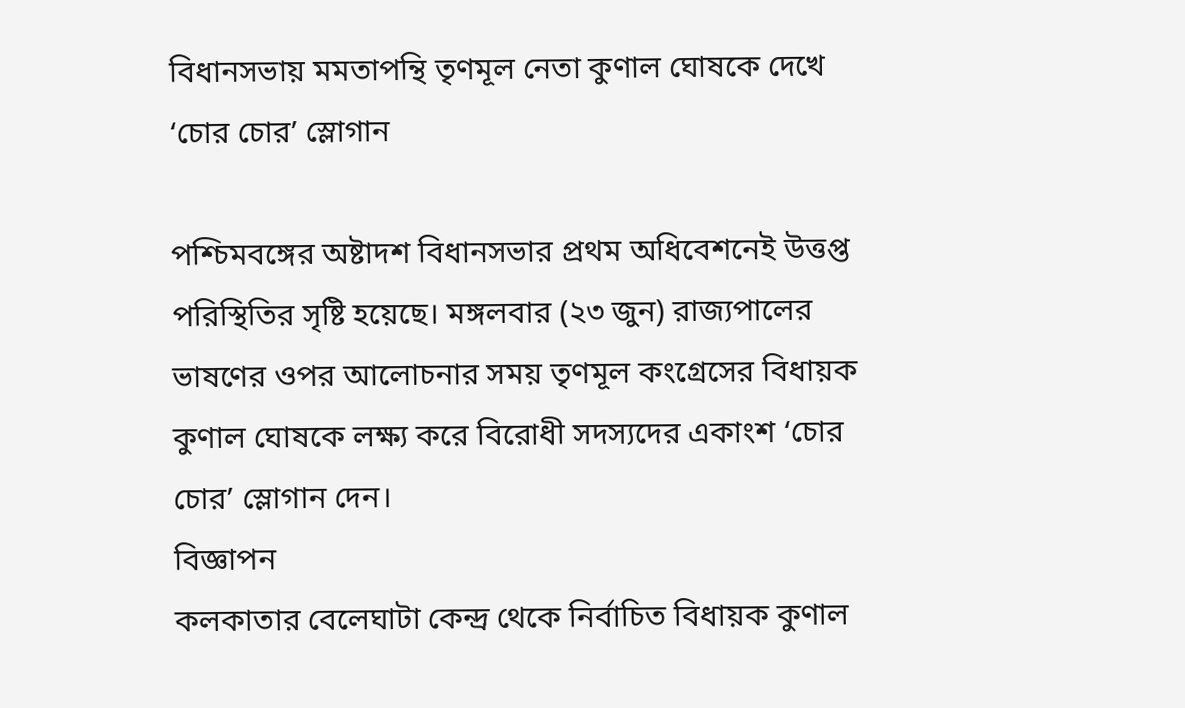বিধানসভায় মমতাপন্থি তৃণমূল নেতা কুণাল ঘোষকে দেখে ‘চোর চোর’ স্লোগান

পশ্চিমবঙ্গের অষ্টাদশ বিধানসভার প্রথম অধিবেশনেই উত্তপ্ত পরিস্থিতির সৃষ্টি হয়েছে। মঙ্গলবার (২৩ জুন) রাজ্যপালের ভাষণের ওপর আলোচনার সময় তৃণমূল কংগ্রেসের বিধায়ক কুণাল ঘোষকে লক্ষ্য করে বিরোধী সদস্যদের একাংশ ‘চোর চোর’ স্লোগান দেন।
বিজ্ঞাপন
কলকাতার বেলেঘাটা কেন্দ্র থেকে নির্বাচিত বিধায়ক কুণাল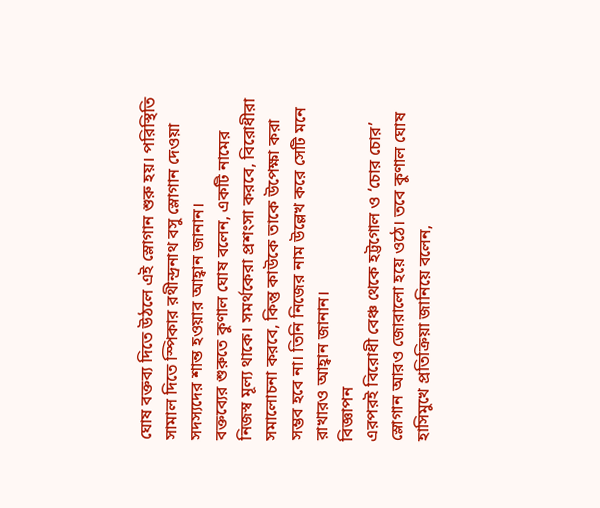ঘোষ বক্তব্য দিতে উঠলে এই স্লোগান শুরু হয়। পরিস্থিতি সামাল দিতে স্পিকার রথীন্দ্রনাথ বসু স্লোগান দেওয়া সদস্যদের শান্ত হওয়ার আহ্বান জানান।
বক্তব্যের শুরুতে কুণাল ঘোষ বলেন, একটি নামের নিজস্ব মূল্য থাকে। সমর্থকেরা প্রশংসা করবে, বিরোধীরা সমালোচনা করবে, কিন্তু কাউকে তাকে উপেক্ষা করা সম্ভব হবে না। তিনি নিজের নাম উল্লেখ করে সেটি মনে রাখারও আহ্বান জানান।
বিজ্ঞাপন
এরপরই বিরোধী বেঞ্চ থেকে হট্টগোল ও ‘চোর চোর’ স্লোগান আরও জোরালো হয়ে ওঠে। তবে কুণাল ঘোষ হাসিমুখে প্রতিক্রিয়া জানিয়ে বলেন,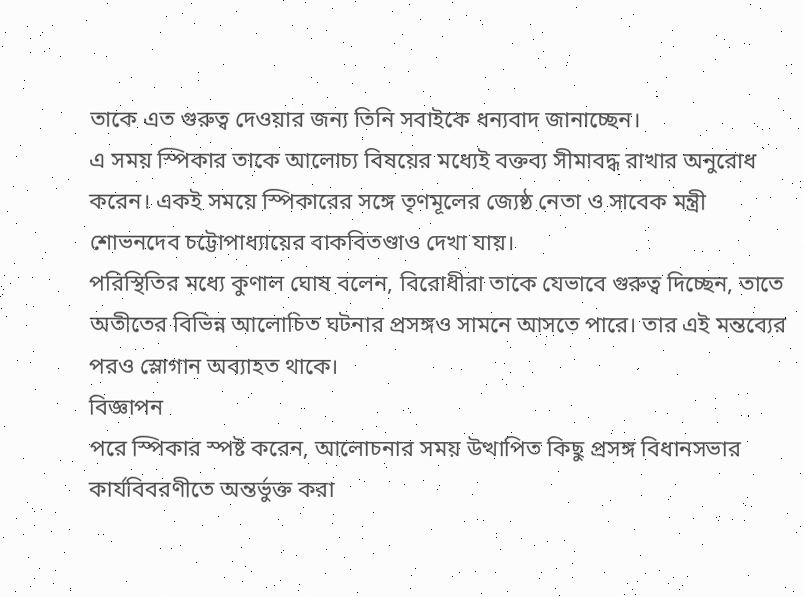তাকে এত গুরুত্ব দেওয়ার জন্য তিনি সবাইকে ধন্যবাদ জানাচ্ছেন।
এ সময় স্পিকার তাকে আলোচ্য বিষয়ের মধ্যেই বক্তব্য সীমাবদ্ধ রাখার অনুরোধ করেন। একই সময়ে স্পিকারের সঙ্গে তৃণমূলের জ্যেষ্ঠ নেতা ও সাবেক মন্ত্রী শোভনদেব চট্টোপাধ্যায়ের বাকবিতণ্ডাও দেখা যায়।
পরিস্থিতির মধ্যে কুণাল ঘোষ বলেন, বিরোধীরা তাকে যেভাবে গুরুত্ব দিচ্ছেন, তাতে অতীতের বিভিন্ন আলোচিত ঘটনার প্রসঙ্গও সামনে আসতে পারে। তার এই মন্তব্যের পরও স্লোগান অব্যাহত থাকে।
বিজ্ঞাপন
পরে স্পিকার স্পষ্ট করেন, আলোচনার সময় উত্থাপিত কিছু প্রসঙ্গ বিধানসভার কার্যবিবরণীতে অন্তর্ভুক্ত করা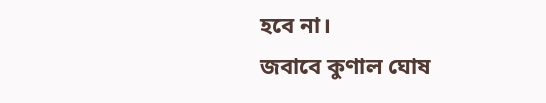হবে না।
জবাবে কুণাল ঘোষ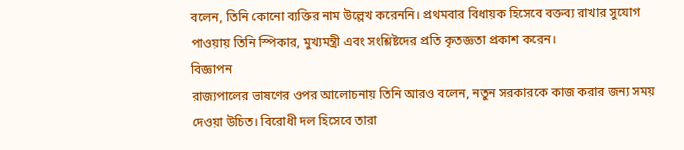বলেন, তিনি কোনো ব্যক্তির নাম উল্লেখ করেননি। প্রথমবার বিধায়ক হিসেবে বক্তব্য রাখার সুযোগ পাওয়ায় তিনি স্পিকার, মুখ্যমন্ত্রী এবং সংশ্লিষ্টদের প্রতি কৃতজ্ঞতা প্রকাশ করেন।
বিজ্ঞাপন
রাজ্যপালের ভাষণের ওপর আলোচনায় তিনি আরও বলেন, নতুন সরকারকে কাজ করার জন্য সময় দেওয়া উচিত। বিরোধী দল হিসেবে তারা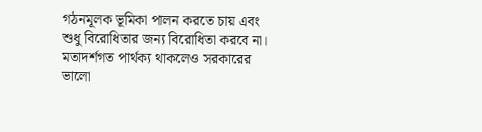গঠনমূলক ভূমিকা পালন করতে চায় এবং শুধু বিরোধিতার জন্য বিরোধিতা করবে না। মতাদর্শগত পার্থক্য থাকলেও সরকারের ভালো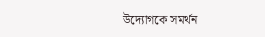উদ্যোগকে সমর্থন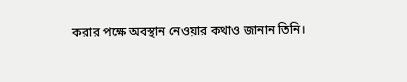করার পক্ষে অবস্থান নেওয়ার কথাও জানান তিনি।